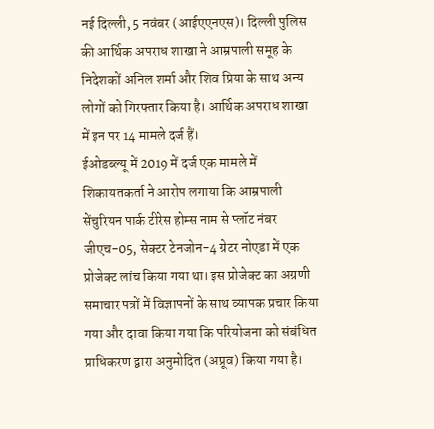नई दिल्ली, 5 नवंबर (आईएएनएस)। दिल्ली पुलिस की आर्थिक अपराध शाखा ने आम्रपाली समूह के निदेशकों अनिल शर्मा और शिव प्रिया के साथ अन्य लोगों को गिरफ्तार किया है। आर्थिक अपराध शाखा में इन पर 14 मामले दर्ज हैं।
ईओडब्ल्यू में 2019 में दर्ज एक मामले में शिकायतकर्ता ने आरोप लगाया कि आम्रपाली सेंचुरियन पार्क टीरेस होम्स नाम से प्लॉट नंबर जीएच-05, सेक्टर टेनजोन-4 ग्रेटर नोएडा में एक प्रोजेक्ट लांच किया गया था। इस प्रोजेक्ट का अग्रणी समाचार पत्रों में विज्ञापनों के साथ व्यापक प्रचार किया गया और दावा किया गया कि परियोजना को संबंधित प्राधिकरण द्वारा अनुमोदित (अप्रूव) किया गया है।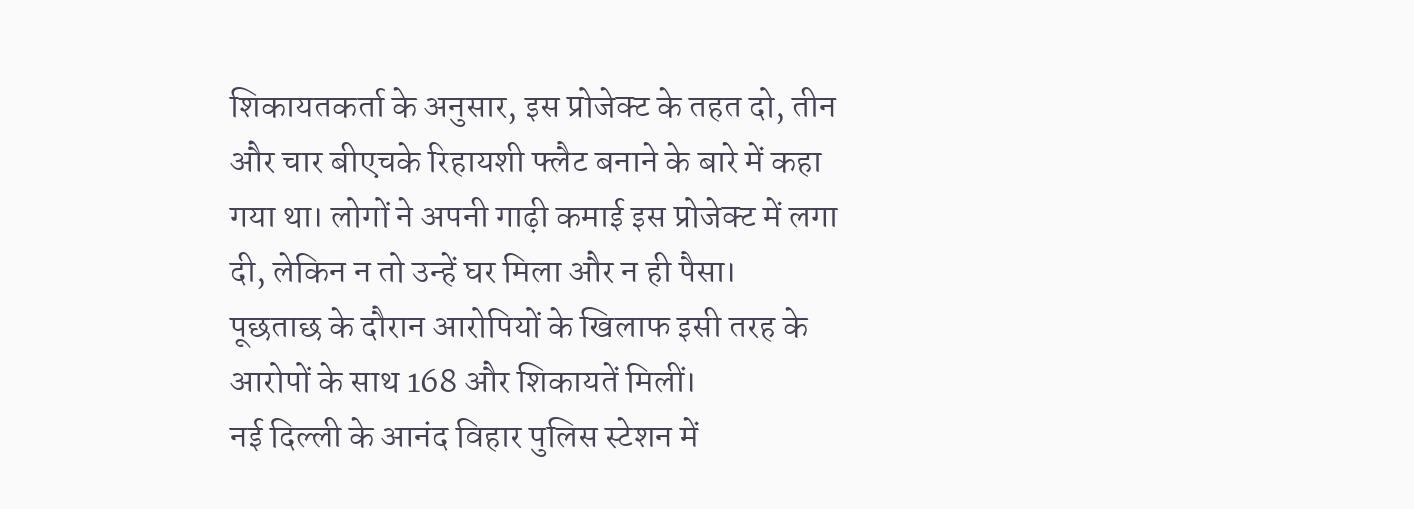शिकायतकर्ता के अनुसार, इस प्रोजेक्ट के तहत दो, तीन और चार बीएचके रिहायशी फ्लैट बनाने के बारे में कहा गया था। लोगों ने अपनी गाढ़ी कमाई इस प्रोजेक्ट में लगा दी, लेकिन न तो उन्हें घर मिला और न ही पैसा।
पूछताछ के दौरान आरोपियों के खिलाफ इसी तरह के आरोपों के साथ 168 और शिकायतें मिलीं।
नई दिल्ली के आनंद विहार पुलिस स्टेशन में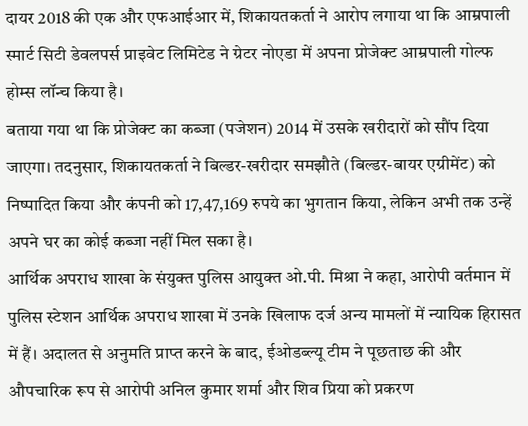दायर 2018 की एक और एफआईआर में, शिकायतकर्ता ने आरोप लगाया था कि आम्रपाली स्मार्ट सिटी डेवलपर्स प्राइवेट लिमिटेड ने ग्रेटर नोएडा में अपना प्रोजेक्ट आम्रपाली गोल्फ होम्स लॉन्च किया है।
बताया गया था कि प्रोजेक्ट का कब्जा (पजेशन) 2014 में उसके खरीदारों को सौंप दिया जाएगा। तदनुसार, शिकायतकर्ता ने बिल्डर-खरीदार समझौते (बिल्डर-बायर एग्रीमेंट) को निष्पादित किया और कंपनी को 17,47,169 रुपये का भुगतान किया, लेकिन अभी तक उन्हें अपने घर का कोई कब्जा नहीं मिल सका है।
आर्थिक अपराध शाखा के संयुक्त पुलिस आयुक्त ओ.पी. मिश्रा ने कहा, आरोपी वर्तमान में पुलिस स्टेशन आर्थिक अपराध शाखा में उनके खिलाफ दर्ज अन्य मामलों में न्यायिक हिरासत में हैं। अदालत से अनुमति प्राप्त करने के बाद, ईओडब्ल्यू टीम ने पूछताछ की और औपचारिक रूप से आरोपी अनिल कुमार शर्मा और शिव प्रिया को प्रकरण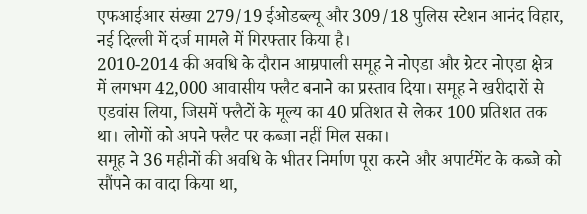एफआईआर संख्या 279/19 ईओडब्ल्यू और 309/18 पुलिस स्टेशन आनंद विहार, नई दिल्ली में दर्ज मामले में गिरफ्तार किया है।
2010-2014 की अवधि के दौरान आम्रपाली समूह ने नोएडा और ग्रेटर नोएडा क्षेत्र में लगभग 42,000 आवासीय फ्लैट बनाने का प्रस्ताव दिया। समूह ने खरीदारों से एडवांस लिया, जिसमें फ्लैटों के मूल्य का 40 प्रतिशत से लेकर 100 प्रतिशत तक था। लोगों को अपने फ्लैट पर कब्जा नहीं मिल सका।
समूह ने 36 महीनों की अवधि के भीतर निर्माण पूरा करने और अपार्टमेंट के कब्जे को सौंपने का वादा किया था,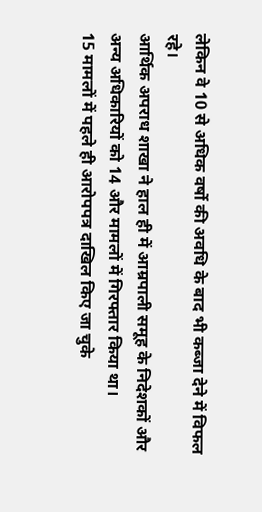लेकिन वे 10 से अधिक वर्षो की अवधि के बाद भी कब्जा देने में विफल रहे।
आर्थिक अपराध शाखा ने हाल ही में आम्रपाली समूह के निदेशकों और अन्य अधिकारियों को 14 और मामलों में गिरफ्तार किया था।
15 मामलों में पहले ही आरोपपत्र दाखिल किए जा चुके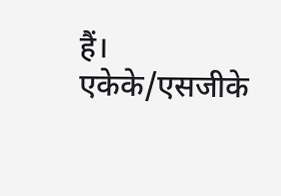हैं।
एकेके/एसजीके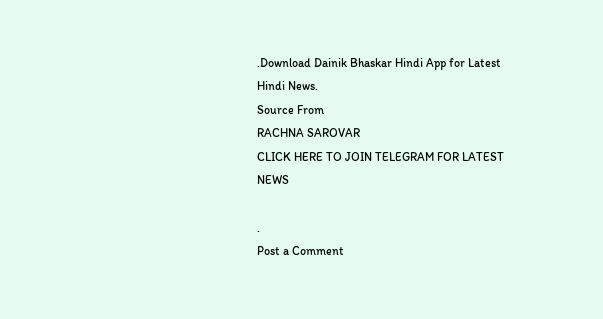.Download Dainik Bhaskar Hindi App for Latest Hindi News.
Source From
RACHNA SAROVAR
CLICK HERE TO JOIN TELEGRAM FOR LATEST NEWS

.
Post a Comment